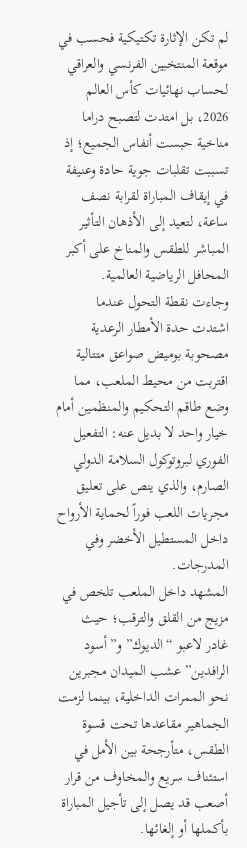لم تكن الإثارة تكتيكية فحسب في موقعة المنتخبين الفرنسي والعراقي لحساب نهائيات كأس العالم 2026، بل امتدت لتصبح دراما مناخية حبست أنفاس الجميع؛ إذ تسببت تقلبات جوية حادة وعنيفة في إيقاف المباراة لقرابة نصف ساعة، لتعيد إلى الأذهان التأثير المباشر للطقس والمناخ على أكبر المحافل الرياضية العالمية.
وجاءت نقطة التحول عندما اشتدت حدة الأمطار الرعدية مصحوبة بوميض صواعق متتالية اقتربت من محيط الملعب، مما وضع طاقم التحكيم والمنظمين أمام خيار واحد لا بديل عنه: التفعيل الفوري لبروتوكول السلامة الدولي الصارم، والذي ينص على تعليق مجريات اللعب فوراً لحماية الأرواح داخل المستطيل الأخضر وفي المدرجات.
المشهد داخل الملعب تلخص في مزيج من القلق والترقب؛ حيث غادر لاعبو “الديوك” و”أسود الرافدين” عشب الميدان مجبرين نحو الممرات الداخلية، بينما لزمت الجماهير مقاعدها تحت قسوة الطقس، متأرجحة بين الأمل في استئناف سريع والمخاوف من قرار أصعب قد يصل إلى تأجيل المباراة بأكملها أو إلغائها.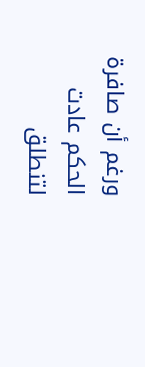ورغم أن صافرة الحكم عادت لتنطلق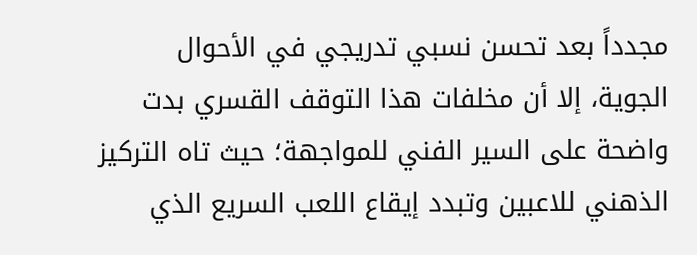مجدداً بعد تحسن نسبي تدريجي في الأحوال الجوية، إلا أن مخلفات هذا التوقف القسري بدت واضحة على السير الفني للمواجهة؛ حيث تاه التركيز الذهني للاعبين وتبدد إيقاع اللعب السريع الذي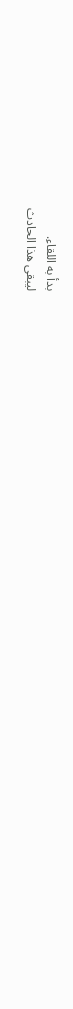بدأ به اللقاء.
ليبقى هذا الحادث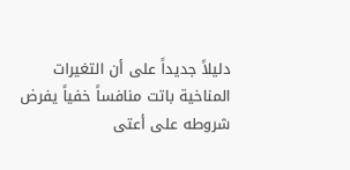دليلاً جديداً على أن التغيرات المناخية باتت منافساً خفياً يفرض شروطه على أعتى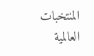المنتخبات العالمية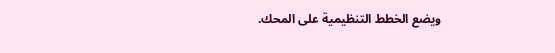ويضع الخطط التنظيمية على المحك.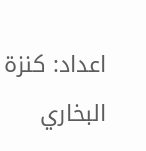اعداد: كنزة البخاري